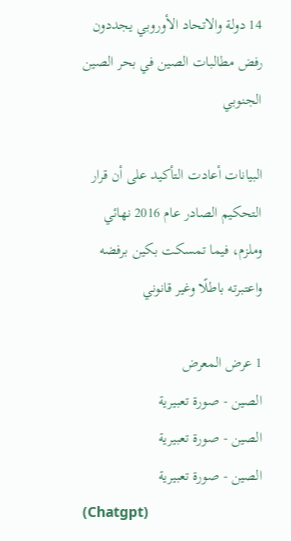14 دولة والاتحاد الأوروبي يجددون رفض مطالبات الصين في بحر الصين الجنوبي

البيانات أعادت التأكيد على أن قرار التحكيم الصادر عام 2016 نهائي وملزم، فيما تمسكت بكين برفضه واعتبرته باطلًا وغير قانوني

1 عرض المعرض
الصين - صورة تعبيرية
الصين - صورة تعبيرية
الصين - صورة تعبيرية
(Chatgpt)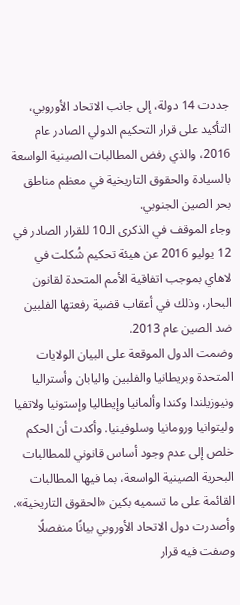جددت 14 دولة، إلى جانب الاتحاد الأوروبي، التأكيد على قرار التحكيم الدولي الصادر عام 2016، والذي رفض المطالبات الصينية الواسعة بالسيادة والحقوق التاريخية في معظم مناطق بحر الصين الجنوبي.
وجاء الموقف في الذكرى الـ10 للقرار الصادر في 12 يوليو 2016 عن هيئة تحكيم شُكلت في لاهاي بموجب اتفاقية الأمم المتحدة لقانون البحار، وذلك في أعقاب قضية رفعتها الفلبين ضد الصين عام 2013.
وضمت الدول الموقعة على البيان الولايات المتحدة وبريطانيا والفلبين واليابان وأستراليا ونيوزيلندا وكندا وألمانيا وإيطاليا وإستونيا ولاتفيا وليتوانيا ورومانيا وسلوفينيا. وأكدت أن الحكم خلص إلى عدم وجود أساس قانوني للمطالبات البحرية الصينية الواسعة، بما فيها المطالبات القائمة على ما تسميه بكين «الحقوق التاريخية».
وأصدرت دول الاتحاد الأوروبي بيانًا منفصلًا وصفت فيه قرار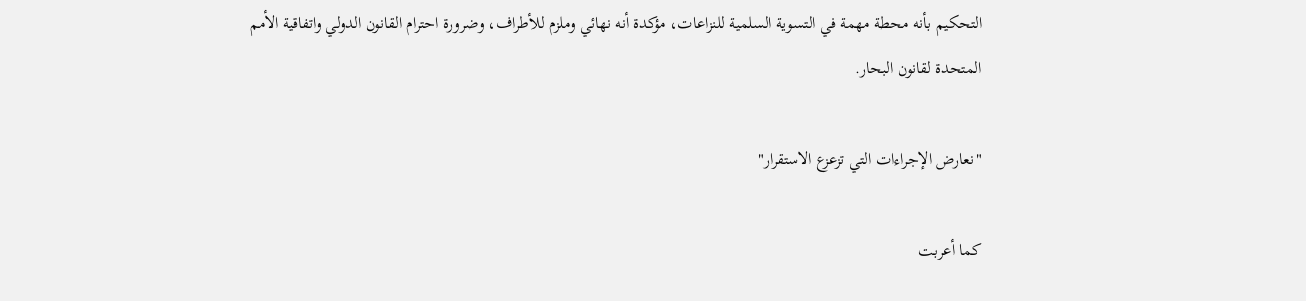التحكيم بأنه محطة مهمة في التسوية السلمية للنزاعات، مؤكدة أنه نهائي وملزم للأطراف، وضرورة احترام القانون الدولي واتفاقية الأمم المتحدة لقانون البحار.

"نعارض الإجراءات التي تزعزع الاستقرار"

كما أعربت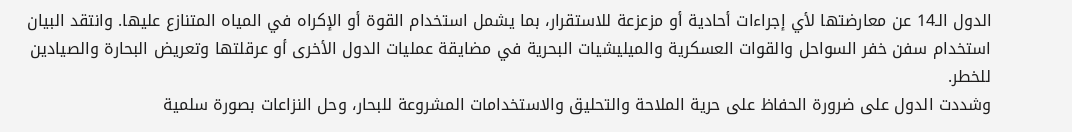الدول الـ14 عن معارضتها لأي إجراءات أحادية أو مزعزعة للاستقرار، بما يشمل استخدام القوة أو الإكراه في المياه المتنازع عليها. وانتقد البيان استخدام سفن خفر السواحل والقوات العسكرية والميليشيات البحرية في مضايقة عمليات الدول الأخرى أو عرقلتها وتعريض البحارة والصيادين للخطر.
وشددت الدول على ضرورة الحفاظ على حرية الملاحة والتحليق والاستخدامات المشروعة للبحار، وحل النزاعات بصورة سلمية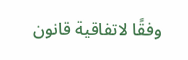وفقًا لاتفاقية قانون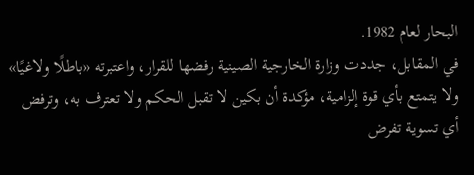البحار لعام 1982.
في المقابل، جددت وزارة الخارجية الصينية رفضها للقرار، واعتبرته «باطلًا ولاغيًا» ولا يتمتع بأي قوة إلزامية، مؤكدة أن بكين لا تقبل الحكم ولا تعترف به، وترفض أي تسوية تفرض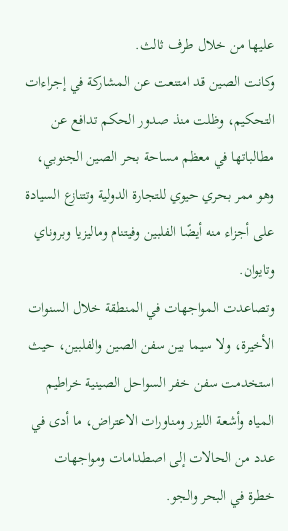عليها من خلال طرف ثالث.
وكانت الصين قد امتنعت عن المشاركة في إجراءات التحكيم، وظلت منذ صدور الحكم تدافع عن مطالباتها في معظم مساحة بحر الصين الجنوبي، وهو ممر بحري حيوي للتجارة الدولية وتتنازع السيادة على أجزاء منه أيضًا الفلبين وفيتنام وماليزيا وبروناي وتايوان.
وتصاعدت المواجهات في المنطقة خلال السنوات الأخيرة، ولا سيما بين سفن الصين والفلبين، حيث استخدمت سفن خفر السواحل الصينية خراطيم المياه وأشعة الليزر ومناورات الاعتراض، ما أدى في عدد من الحالات إلى اصطدامات ومواجهات خطرة في البحر والجو.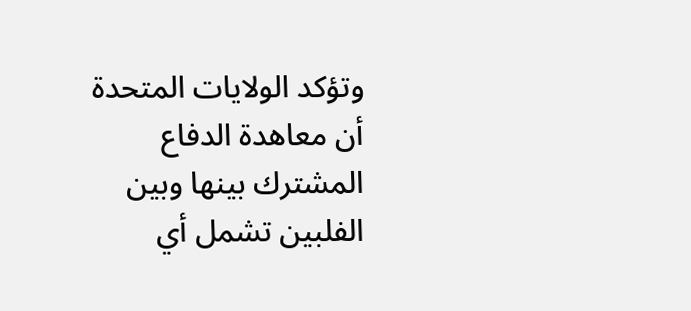وتؤكد الولايات المتحدة أن معاهدة الدفاع المشترك بينها وبين الفلبين تشمل أي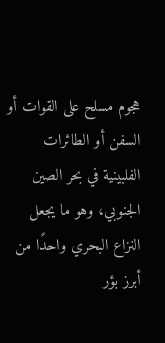هجوم مسلح على القوات أو السفن أو الطائرات الفلبينية في بحر الصين الجنوبي، وهو ما يجعل النزاع البحري واحدًا من أبرز بؤر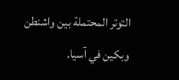التوتر المحتملة بين واشنطن وبكين في آسيا.